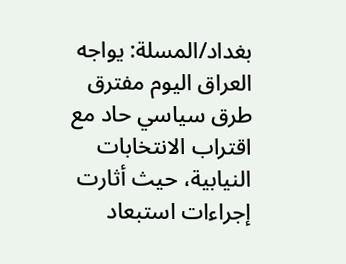بغداد/المسلة: يواجه العراق اليوم مفترق طرق سياسي حاد مع اقتراب الانتخابات النيابية، حيث أثارت إجراءات استبعاد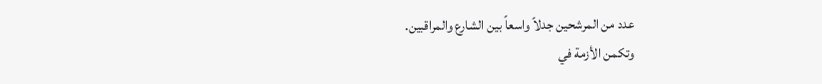عدد من المرشحين جدلاً واسعاً بين الشارع والمراقبين.
وتكمن الأزمة في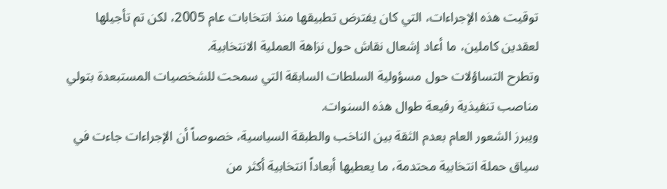توقيت هذه الإجراءات، التي كان يفترض تطبيقها منذ انتخابات عام 2005، لكن تم تأجيلها لعقدين كاملين، ما أعاد إشعال نقاش حول نزاهة العملية الانتخابية.
وتطرح التساؤلات حول مسؤولية السلطات السابقة التي سمحت للشخصيات المستبعدة بتولي مناصب تنفيذية رفيعة طوال هذه السنوات.
ويبرز الشعور العام بعدم الثقة بين الناخب والطبقة السياسية، خصوصاً أن الإجراءات جاءت في سياق حملة انتخابية محتدمة، ما يعطيها أبعاداً انتخابية أكثر من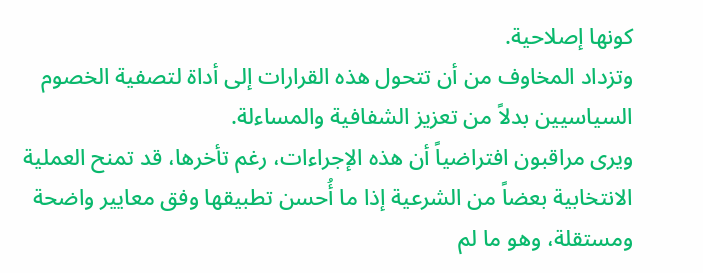كونها إصلاحية.
وتزداد المخاوف من أن تتحول هذه القرارات إلى أداة لتصفية الخصوم السياسيين بدلاً من تعزيز الشفافية والمساءلة.
ويرى مراقبون افتراضياً أن هذه الإجراءات، رغم تأخرها، قد تمنح العملية الانتخابية بعضاً من الشرعية إذا ما أُحسن تطبيقها وفق معايير واضحة ومستقلة، وهو ما لم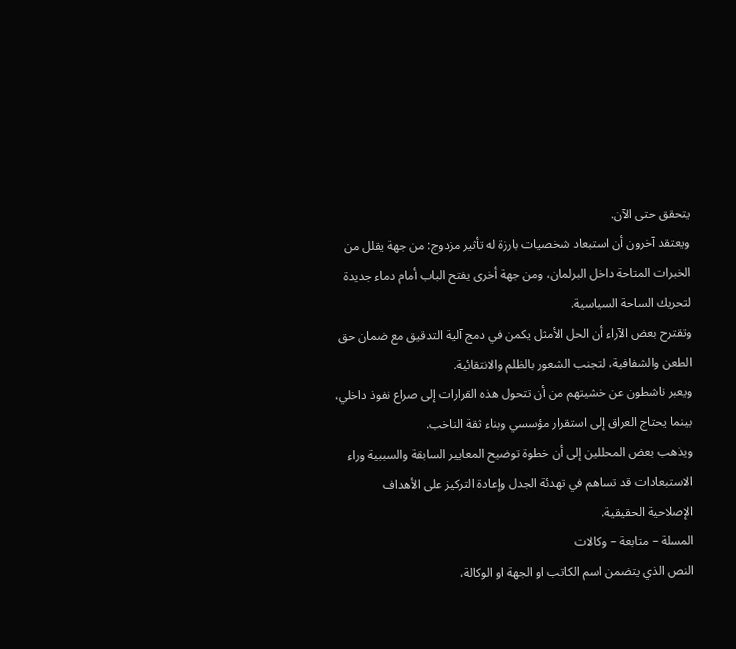يتحقق حتى الآن.
ويعتقد آخرون أن استبعاد شخصيات بارزة له تأثير مزدوج: من جهة يقلل من الخبرات المتاحة داخل البرلمان، ومن جهة أخرى يفتح الباب أمام دماء جديدة لتحريك الساحة السياسية.
وتقترح بعض الآراء أن الحل الأمثل يكمن في دمج آلية التدقيق مع ضمان حق الطعن والشفافية، لتجنب الشعور بالظلم والانتقائية.
ويعبر ناشطون عن خشيتهم من أن تتحول هذه القرارات إلى صراع نفوذ داخلي، بينما يحتاج العراق إلى استقرار مؤسسي وبناء ثقة الناخب.
ويذهب بعض المحللين إلى أن خطوة توضيح المعايير السابقة والسببية وراء الاستبعادات قد تساهم في تهدئة الجدل وإعادة التركيز على الأهداف الإصلاحية الحقيقية.
المسلة – متابعة – وكالات
النص الذي يتضمن اسم الكاتب او الجهة او الوكالة،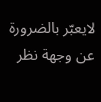لايعبّر بالضرورة عن وجهة نظر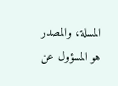المسلة، والمصدر هو المسؤول عن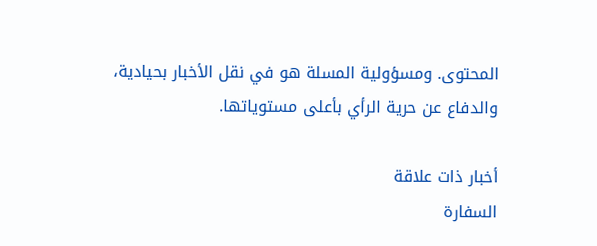المحتوى. ومسؤولية المسلة هو في نقل الأخبار بحيادية، والدفاع عن حرية الرأي بأعلى مستوياتها.

أخبار ذات علاقة
السفارة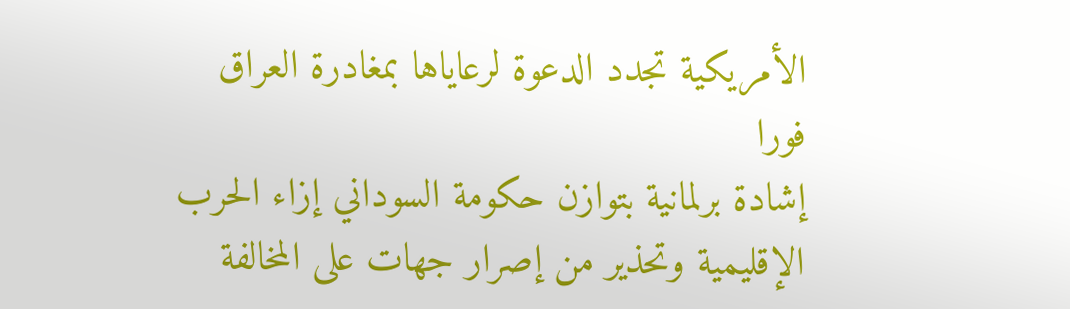الأمريكية تجدد الدعوة لرعاياها بمغادرة العراق فورا
إشادة برلمانية بتوازن حكومة السوداني إزاء الحرب الإقليمية وتحذير من إصرار جهات على المخالفة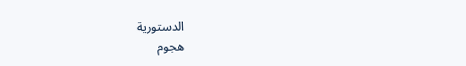الدستورية
هجوم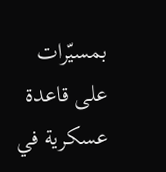بمسيّرات على قاعدة عسكرية في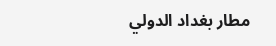مطار بغداد الدولي